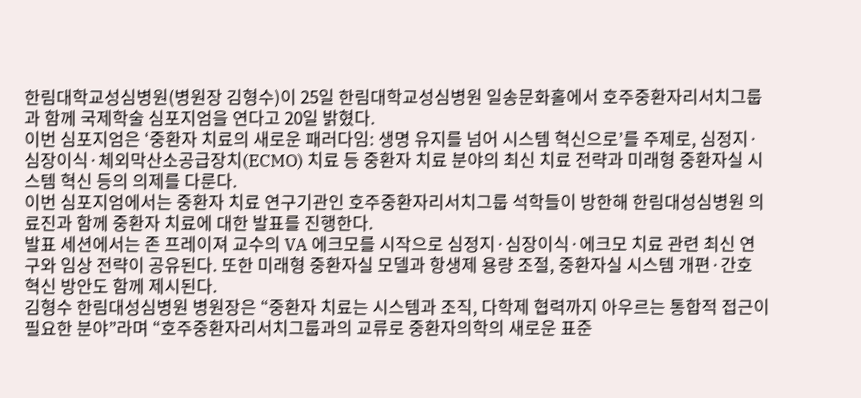한림대학교성심병원(병원장 김형수)이 25일 한림대학교성심병원 일송문화홀에서 호주중환자리서치그룹과 함께 국제학술 심포지엄을 연다고 20일 밝혔다.
이번 심포지엄은 ‘중환자 치료의 새로운 패러다임: 생명 유지를 넘어 시스템 혁신으로’를 주제로, 심정지·심장이식·체외막산소공급장치(ECMO) 치료 등 중환자 치료 분야의 최신 치료 전략과 미래형 중환자실 시스템 혁신 등의 의제를 다룬다.
이번 심포지엄에서는 중환자 치료 연구기관인 호주중환자리서치그룹 석학들이 방한해 한림대성심병원 의료진과 함께 중환자 치료에 대한 발표를 진행한다.
발표 세션에서는 존 프레이져 교수의 VA 에크모를 시작으로 심정지·심장이식·에크모 치료 관련 최신 연구와 임상 전략이 공유된다. 또한 미래형 중환자실 모델과 항생제 용량 조절, 중환자실 시스템 개편·간호 혁신 방안도 함께 제시된다.
김형수 한림대성심병원 병원장은 “중환자 치료는 시스템과 조직, 다학제 협력까지 아우르는 통합적 접근이 필요한 분야”라며 “호주중환자리서치그룹과의 교류로 중환자의학의 새로운 표준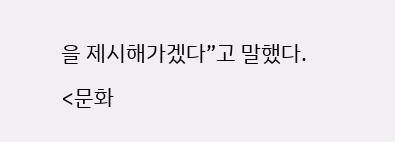을 제시해가겠다”고 말했다.
<문화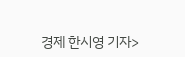경제 한시영 기자>